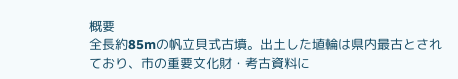概要
全長約85mの帆立貝式古墳。出土した埴輪は県内最古とされており、市の重要文化財・考古資料に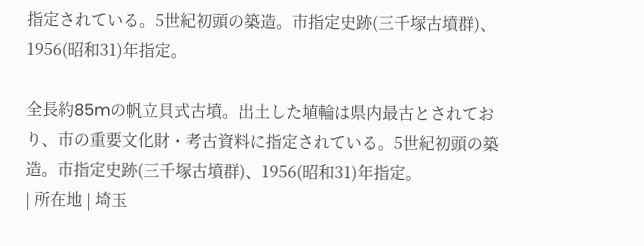指定されている。5世紀初頭の築造。市指定史跡(三千塚古墳群)、1956(昭和31)年指定。

全長約85mの帆立貝式古墳。出土した埴輪は県内最古とされており、市の重要文化財・考古資料に指定されている。5世紀初頭の築造。市指定史跡(三千塚古墳群)、1956(昭和31)年指定。
| 所在地 | 埼玉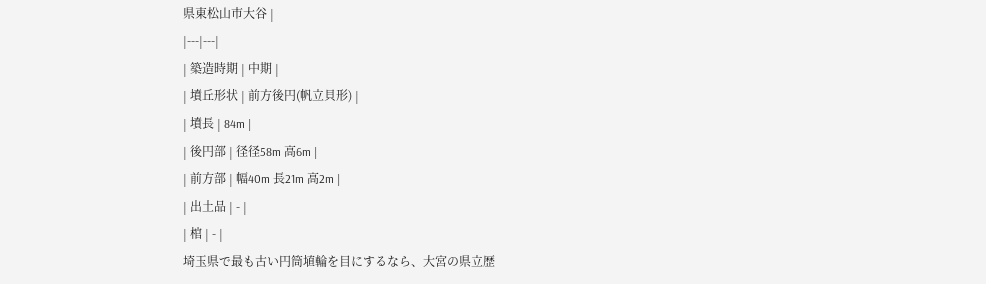県東松山市大谷 |
|---|---|
| 築造時期 | 中期 |
| 墳丘形状 | 前方後円(帆立貝形) |
| 墳長 | 84m |
| 後円部 | 径径58m 高6m |
| 前方部 | 幅40m 長21m 高2m |
| 出土品 | - |
| 棺 | - |
埼玉県で最も古い円筒埴輪を目にするなら、大宮の県立歴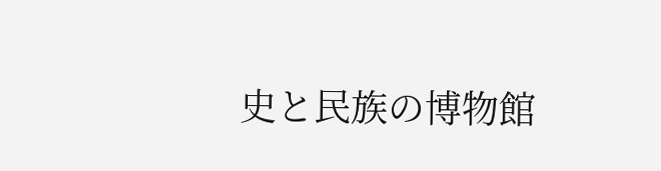史と民族の博物館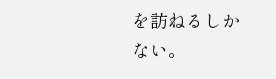を訪ねるしかない。